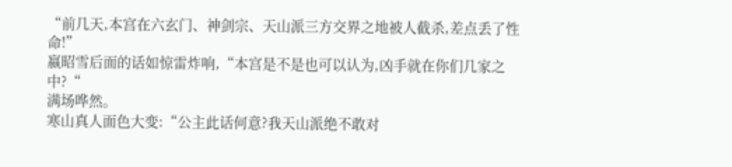“前几天,本宫在六玄门、神剑宗、天山派三方交界之地被人截杀,差点丢了性命!”
嬴昭雪后面的话如惊雷炸响,“本宫是不是也可以认为,凶手就在你们几家之中?“
满场哗然。
寒山真人面色大变:“公主此话何意?我天山派绝不敢对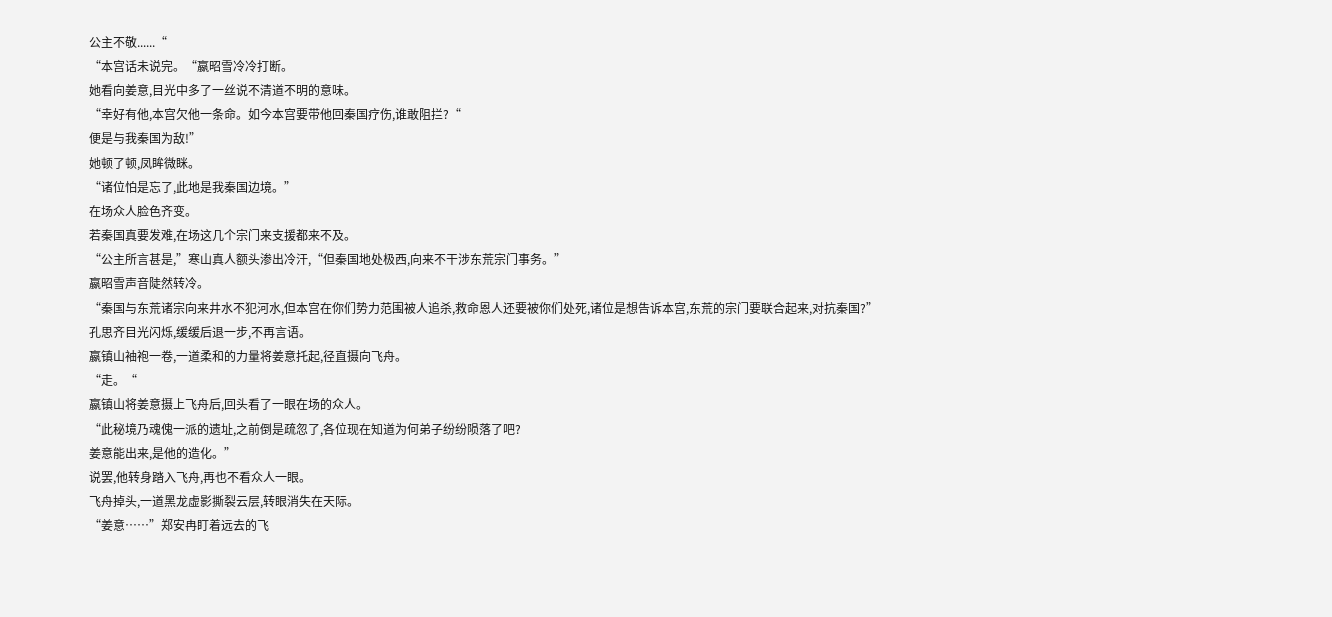公主不敬......“
“本宫话未说完。“嬴昭雪冷冷打断。
她看向姜意,目光中多了一丝说不清道不明的意味。
“幸好有他,本宫欠他一条命。如今本宫要带他回秦国疗伤,谁敢阻拦?“
便是与我秦国为敌!”
她顿了顿,凤眸微眯。
“诸位怕是忘了,此地是我秦国边境。”
在场众人脸色齐变。
若秦国真要发难,在场这几个宗门来支援都来不及。
“公主所言甚是,”寒山真人额头渗出冷汗,“但秦国地处极西,向来不干涉东荒宗门事务。”
嬴昭雪声音陡然转冷。
“秦国与东荒诸宗向来井水不犯河水,但本宫在你们势力范围被人追杀,救命恩人还要被你们处死,诸位是想告诉本宫,东荒的宗门要联合起来,对抗秦国?”
孔思齐目光闪烁,缓缓后退一步,不再言语。
嬴镇山袖袍一卷,一道柔和的力量将姜意托起,径直摄向飞舟。
“走。“
嬴镇山将姜意摄上飞舟后,回头看了一眼在场的众人。
“此秘境乃魂傀一派的遗址,之前倒是疏忽了,各位现在知道为何弟子纷纷陨落了吧?
姜意能出来,是他的造化。”
说罢,他转身踏入飞舟,再也不看众人一眼。
飞舟掉头,一道黑龙虚影撕裂云层,转眼消失在天际。
“姜意……”郑安冉盯着远去的飞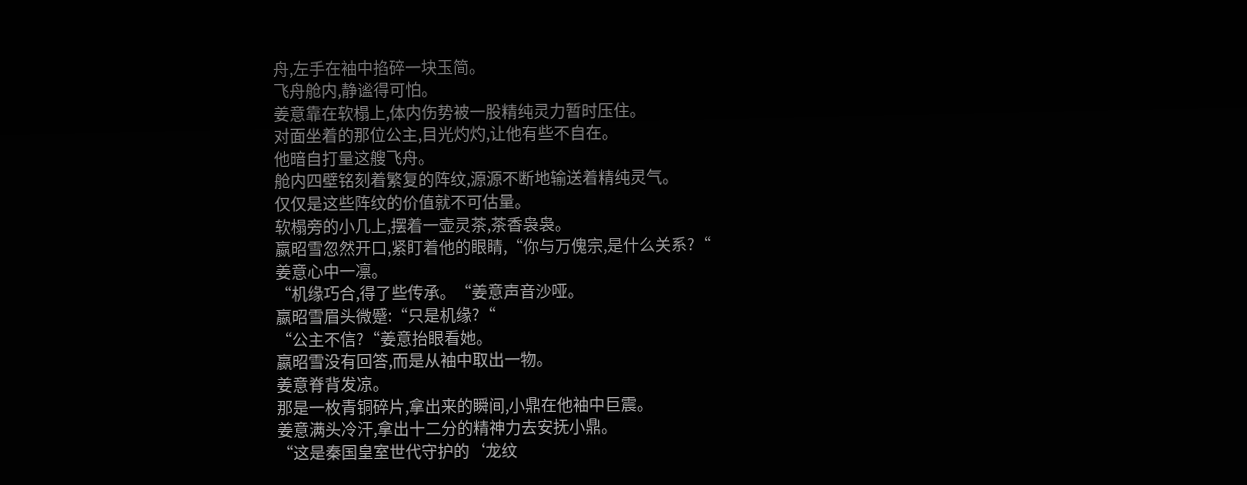舟,左手在袖中掐碎一块玉简。
飞舟舱内,静谧得可怕。
姜意靠在软榻上,体内伤势被一股精纯灵力暂时压住。
对面坐着的那位公主,目光灼灼,让他有些不自在。
他暗自打量这艘飞舟。
舱内四壁铭刻着繁复的阵纹,源源不断地输送着精纯灵气。
仅仅是这些阵纹的价值就不可估量。
软榻旁的小几上,摆着一壶灵茶,茶香袅袅。
嬴昭雪忽然开口,紧盯着他的眼睛,“你与万傀宗,是什么关系?“
姜意心中一凛。
“机缘巧合,得了些传承。“姜意声音沙哑。
嬴昭雪眉头微蹙:“只是机缘?“
“公主不信?“姜意抬眼看她。
嬴昭雪没有回答,而是从袖中取出一物。
姜意脊背发凉。
那是一枚青铜碎片,拿出来的瞬间,小鼎在他袖中巨震。
姜意满头冷汗,拿出十二分的精神力去安抚小鼎。
“这是秦国皇室世代守护的‘龙纹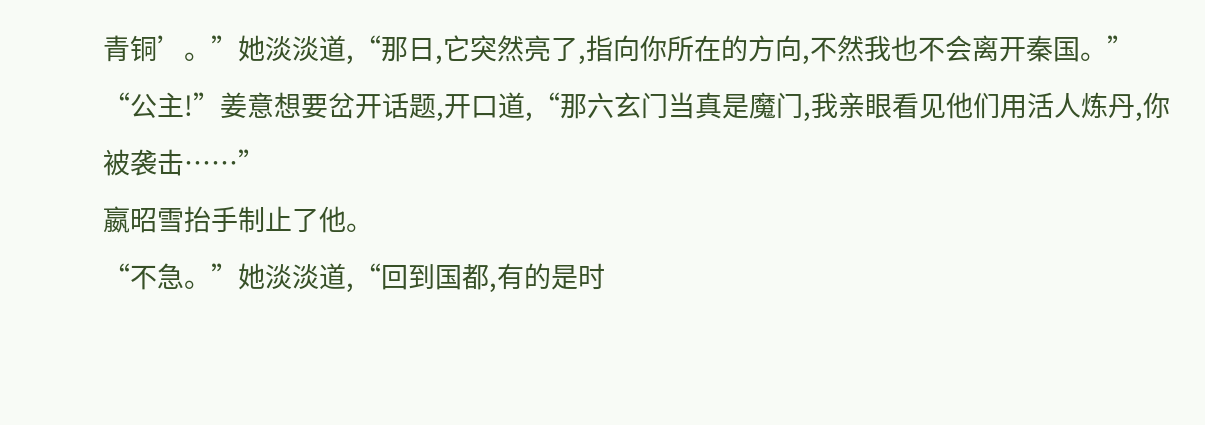青铜’。”她淡淡道,“那日,它突然亮了,指向你所在的方向,不然我也不会离开秦国。”
“公主!”姜意想要岔开话题,开口道,“那六玄门当真是魔门,我亲眼看见他们用活人炼丹,你被袭击……”
嬴昭雪抬手制止了他。
“不急。”她淡淡道,“回到国都,有的是时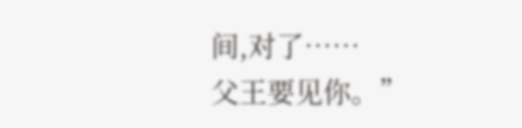间,对了……
父王要见你。”